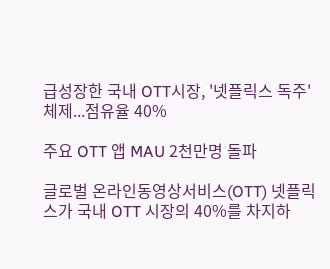급성장한 국내 OTT시장, '넷플릭스 독주' 체제...점유율 40%

주요 OTT 앱 MAU 2천만명 돌파

글로벌 온라인동영상서비스(OTT) 넷플릭스가 국내 OTT 시장의 40%를 차지하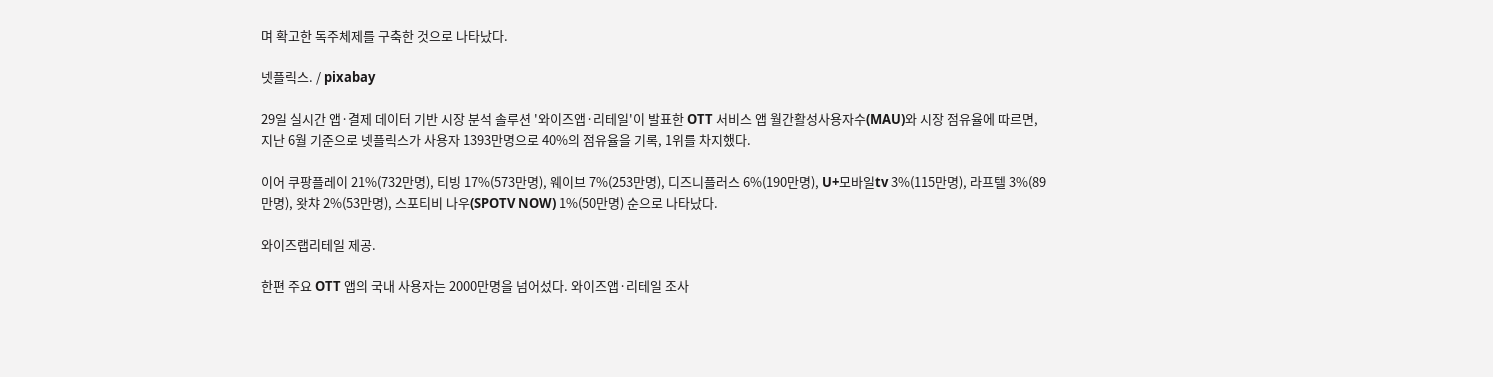며 확고한 독주체제를 구축한 것으로 나타났다.

넷플릭스. / pixabay

29일 실시간 앱·결제 데이터 기반 시장 분석 솔루션 '와이즈앱·리테일'이 발표한 OTT 서비스 앱 월간활성사용자수(MAU)와 시장 점유율에 따르면, 지난 6월 기준으로 넷플릭스가 사용자 1393만명으로 40%의 점유율을 기록, 1위를 차지했다.

이어 쿠팡플레이 21%(732만명), 티빙 17%(573만명), 웨이브 7%(253만명), 디즈니플러스 6%(190만명), U+모바일tv 3%(115만명), 라프텔 3%(89만명), 왓챠 2%(53만명), 스포티비 나우(SPOTV NOW) 1%(50만명) 순으로 나타났다.

와이즈랩리테일 제공.

한편 주요 OTT 앱의 국내 사용자는 2000만명을 넘어섰다. 와이즈앱·리테일 조사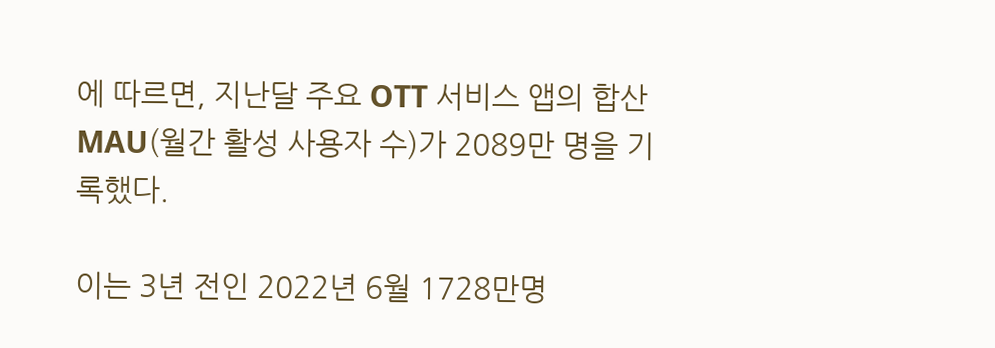에 따르면, 지난달 주요 OTT 서비스 앱의 합산 MAU(월간 활성 사용자 수)가 2089만 명을 기록했다.

이는 3년 전인 2022년 6월 1728만명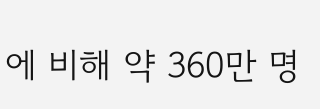에 비해 약 360만 명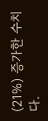(21%) 증가한 수치다.